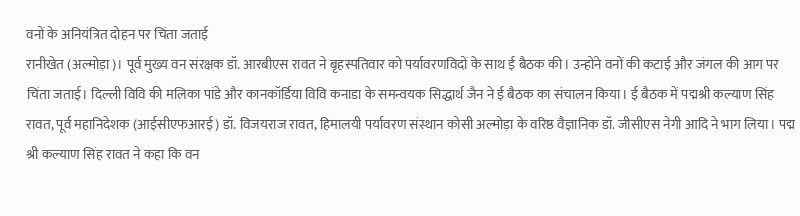वनों के अनियंत्रित दोहन पर चिंता जताई
रानीखेत (अल्मोड़ा)। पूर्व मुख्य वन संरक्षक डॉ. आरबीएस रावत ने बृहस्पतिवार को पर्यावरणविदों के साथ ई बैठक की। उन्होंने वनों की कटाई और जंगल की आग पर चिंता जताई। दिल्ली विवि की मलिका पांडे और कानकॉर्डिया विवि कनाडा के समन्वयक सिद्धार्थ जैन ने ई बैठक का संचालन किया। ई बैठक में पद्मश्री कल्याण सिंह रावत, पूर्व महानिदेशक (आईसीएफआरई) डॉ. विजयराज रावत, हिमालयी पर्यावरण संस्थान कोसी अल्मोड़ा के वरिष्ठ वैज्ञानिक डॉ. जीसीएस नेगी आदि ने भाग लिया। पद्म श्री कल्याण सिंह रावत ने कहा कि वन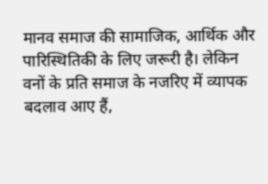मानव समाज की सामाजिक, आर्थिक और पारिस्थितिकी के लिए जरूरी है। लेकिन वनों के प्रति समाज के नजरिए में व्यापक बदलाव आए हैं,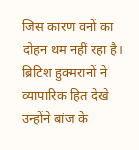जिस कारण वनों का दोहन थम नहीं रहा है। ब्रिटिश हुक्मरानों ने व्यापारिक हित देखे उन्होंने बांज के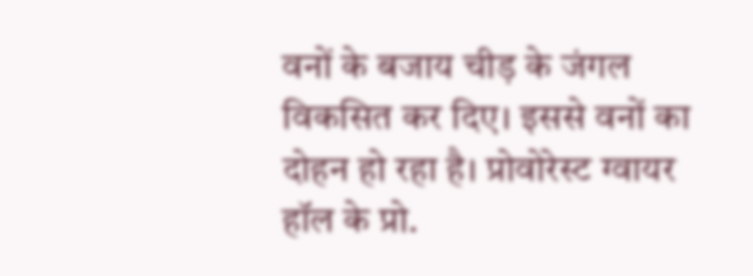वनों के बजाय चीड़ के जंगल विकसित कर दिए। इससे वनों का दोहन हो रहा है। प्रोवोरेस्ट ग्वायर हॉल के प्रो.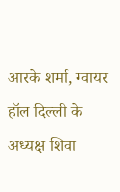आरके शर्मा, ग्वायर हॉल दिल्ली के अध्यक्ष शिवा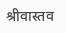श्रीवास्तव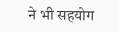ने भी सहयोग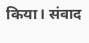किया। संवाद